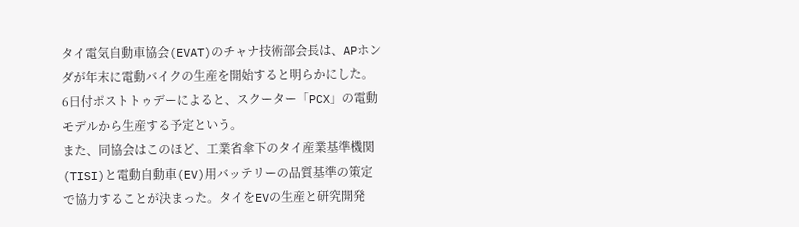タイ電気自動車協会(EVAT)のチャナ技術部会長は、APホンダが年末に電動バイクの生産を開始すると明らかにした。
6日付ポストトゥデーによると、スクーター「PCX」の電動モデルから生産する予定という。
また、同協会はこのほど、工業省傘下のタイ産業基準機関(TISI)と電動自動車(EV)用バッテリーの品質基準の策定で協力することが決まった。タイをEVの生産と研究開発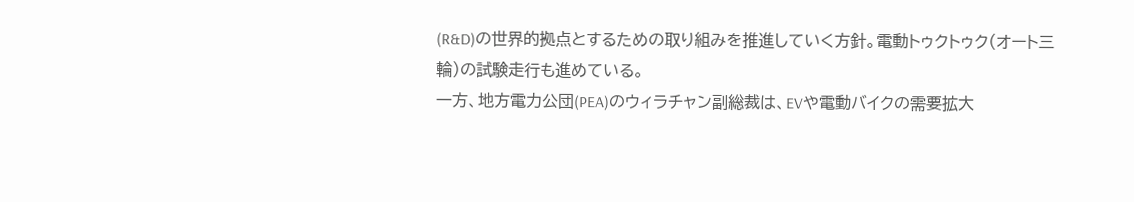(R&D)の世界的拠点とするための取り組みを推進していく方針。電動トゥクトゥク(オート三輪)の試験走行も進めている。
一方、地方電力公団(PEA)のウィラチャン副総裁は、EVや電動バイクの需要拡大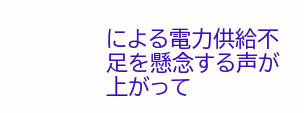による電力供給不足を懸念する声が上がって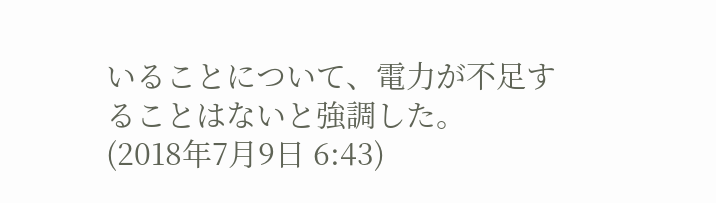いることについて、電力が不足することはないと強調した。
(2018年7月9日 6:43)